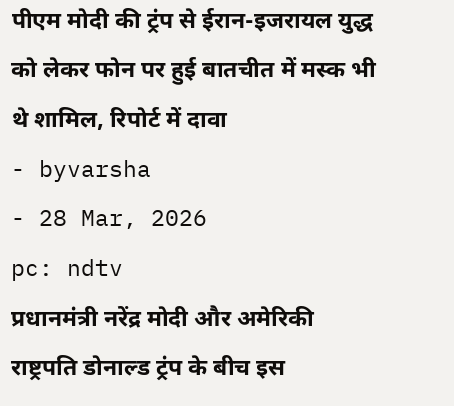पीएम मोदी की ट्रंप से ईरान-इजरायल युद्ध को लेकर फोन पर हुई बातचीत में मस्क भी थे शामिल, रिपोर्ट में दावा
- byvarsha
- 28 Mar, 2026
pc: ndtv
प्रधानमंत्री नरेंद्र मोदी और अमेरिकी राष्ट्रपति डोनाल्ड ट्रंप के बीच इस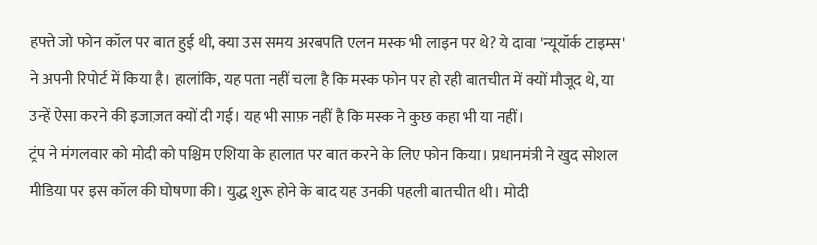हफ्ते जो फोन कॉल पर बात हुई थी, क्या उस समय अरबपति एलन मस्क भी लाइन पर थे? ये दावा 'न्यूयॉर्क टाइम्स' ने अपनी रिपोर्ट में किया है। हालांकि, यह पता नहीं चला है कि मस्क फोन पर हो रही बातचीत में क्यों मौजूद थे, या उन्हें ऐसा करने की इजाज़त क्यों दी गई। यह भी साफ़ नहीं है कि मस्क ने कुछ कहा भी या नहीं।
ट्रंप ने मंगलवार को मोदी को पश्चिम एशिया के हालात पर बात करने के लिए फोन किया। प्रधानमंत्री ने खुद सोशल मीडिया पर इस कॉल की घोषणा की। युद्ध शुरू होने के बाद यह उनकी पहली बातचीत थी। मोदी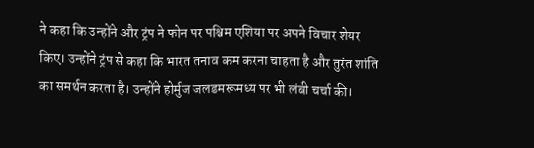ने कहा कि उन्होंने और ट्रंप ने फोन पर पश्चिम एशिया पर अपने विचार शेयर किए। उन्होंने ट्रंप से कहा कि भारत तनाव कम करना चाहता है और तुरंत शांति का समर्थन करता है। उन्होंने होर्मुज जलडमरूमध्य पर भी लंबी चर्चा की।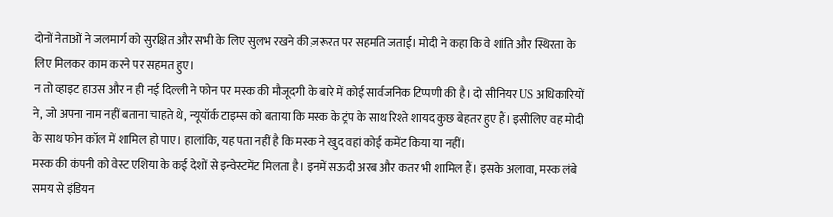दोनों नेताओं ने जलमार्ग को सुरक्षित और सभी के लिए सुलभ रखने की ज़रूरत पर सहमति जताई। मोदी ने कहा कि वे शांति और स्थिरता के लिए मिलकर काम करने पर सहमत हुए।
न तो व्हाइट हाउस और न ही नई दिल्ली ने फोन पर मस्क की मौजूदगी के बारे में कोई सार्वजनिक टिप्पणी की है। दो सीनियर US अधिकारियों ने, जो अपना नाम नहीं बताना चाहते थे, न्यूयॉर्क टाइम्स को बताया कि मस्क के ट्रंप के साथ रिश्ते शायद कुछ बेहतर हुए हैं। इसीलिए वह मोदी के साथ फोन कॉल में शामिल हो पाए। हालांकि, यह पता नहीं है कि मस्क ने खुद वहां कोई कमेंट किया या नहीं।
मस्क की कंपनी को वेस्ट एशिया के कई देशों से इन्वेस्टमेंट मिलता है। इनमें सऊदी अरब और कतर भी शामिल हैं। इसके अलावा, मस्क लंबे समय से इंडियन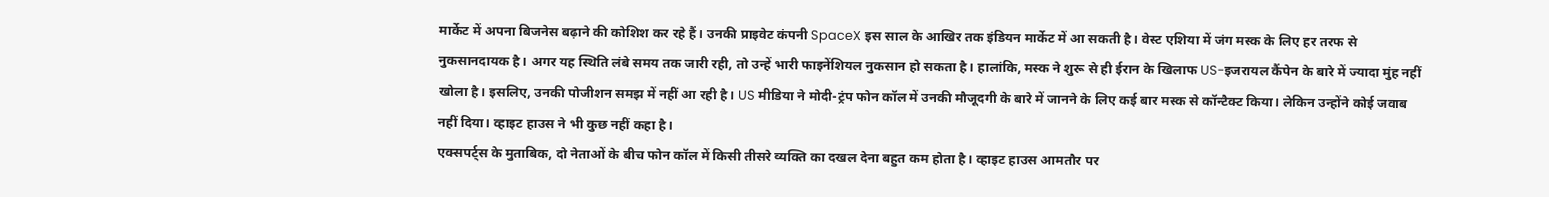मार्केट में अपना बिजनेस बढ़ाने की कोशिश कर रहे हैं। उनकी प्राइवेट कंपनी SpaceX इस साल के आखिर तक इंडियन मार्केट में आ सकती है। वेस्ट एशिया में जंग मस्क के लिए हर तरफ से नुकसानदायक है। अगर यह स्थिति लंबे समय तक जारी रही, तो उन्हें भारी फाइनेंशियल नुकसान हो सकता है। हालांकि, मस्क ने शुरू से ही ईरान के खिलाफ US-इजरायल कैंपेन के बारे में ज्यादा मुंह नहीं खोला है। इसलिए, उनकी पोजीशन समझ में नहीं आ रही है। US मीडिया ने मोदी-ट्रंप फोन कॉल में उनकी मौजूदगी के बारे में जानने के लिए कई बार मस्क से कॉन्टैक्ट किया। लेकिन उन्होंने कोई जवाब नहीं दिया। व्हाइट हाउस ने भी कुछ नहीं कहा है।
एक्सपर्ट्स के मुताबिक, दो नेताओं के बीच फोन कॉल में किसी तीसरे व्यक्ति का दखल देना बहुत कम होता है। व्हाइट हाउस आमतौर पर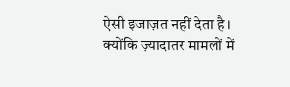ऐसी इजाज़त नहीं देता है। क्योंकि ज़्यादातर मामलों में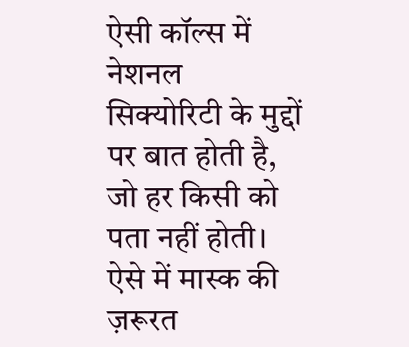ऐसी कॉल्स में नेशनल सिक्योरिटी के मुद्दों पर बात होती है, जो हर किसी को पता नहीं होती। ऐसे में मास्क की ज़रूरत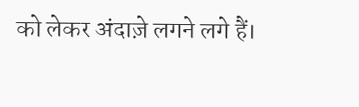को लेकर अंदाज़े लगने लगे हैं।